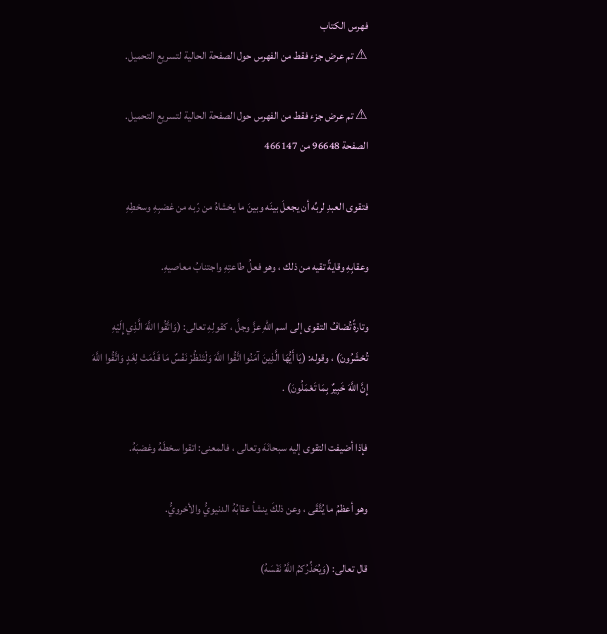فهرس الكتاب
⚠ تم عرض جزء فقط من الفهرس حول الصفحة الحالية لتسريع التحميل.

⚠ تم عرض جزء فقط من الفهرس حول الصفحة الحالية لتسريع التحميل.
الصفحة 96648 من 466147

فتقوى العبدِ لربِّه أن يجعلَ بينَه وبينَ ما يخشاهُ من رّبه من غضبِهِ وسخطِهِ

وعقابِهِ وقايةً تقيه من ذلك ، وهو فعلُ طاعتِهِ واجتنابُ معاصيهِ.

وتارةً تُضافُ التقوى إلى اسم اللهِ عزَّ وجلَّ ، كقولِهِ تعالى: (وَاتَّقُوا اللَّهَ الَّذِي إِلَيْهِ تُحْشَرُونَ) ، وقوله: (يَا أَيُّهَا الَّذِينَ آمَنُوا اتَّقُوا اللَّهَ وَلْتَنْظُرْ نَفْسٌ مَا قَدَّمَتْ لِغَدٍ وَاتَّقُوا اللَّهَ إِنَّ اللَّهَ خَبِيرٌ بِمَا تَعْمَلُونَ) .

فإذا أضيفت التقوى إليه سبحانَهَ وتعالى ، فالمعنى: اتقوا سخطَهُ وغضبَهُ.

وهو أعظمُ ما يُتَّقَى ، وعن ذلكَ ينشأ عقابُهُ الدنيويُّ والأخرويُّ.

قال تعالى: (وَيُحَذِّرُكمُ اللَّهُ نَفْسَهُ)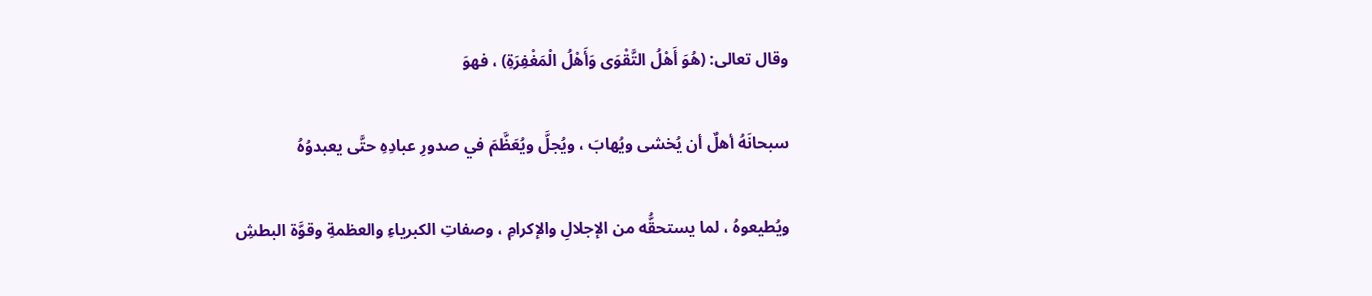وقال تعالى: (هُوَ أَهْلُ التَّقْوَى وَأَهْلُ الْمَغْفِرَةِ) ، فهوَ

سبحانَهُ أهلٌ أن يُخشى ويُهابَ ، ويُجلَّ ويُعَظَّمَ في صدورِ عبادِهِ حتَّى يعبدوُهُ

ويُطيعوهُ ، لما يستحقُّه من الإجلالِ والإكرامِ ، وصفاتِ الكبرياءِ والعظمةِ وقوَّة البطشِ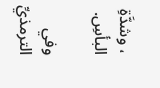، وشدَّةِ البأسِ.

وفي الترمذيِّ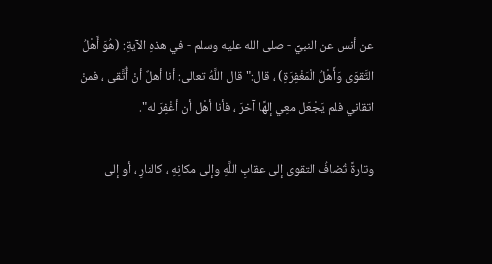عن أنس عن النبيِّ - صلى الله عليه وسلم - في هذهِ الآيةِ: (هُوَ أَهْلُ التَّقوَى وَأَهْلُ الْمَغْفِرَةِ) ، قال:"قال اللَّهُ تعالى: أنا أهلٌ أنْ أُتَّقى ، فمنْ اتقاني فلم يَجْعَل معِي إلهًا آخرَ ، فأنا أهْل أن أغْفِرَ له".

وتارةً تُضافُ التقوى إلى عقابِ اللَّهِ وإلى مكانِهِ ، كالنارِ ، أو إلى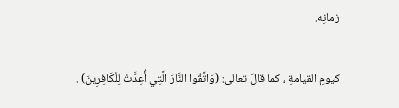زمانِه.

كيومِ القيامةِ ، كما قالَ تعالى: (وَاتَّقُوا النَّارَ الَّتِي أُعِدَّتْ لِلْكَافِرِينَ) .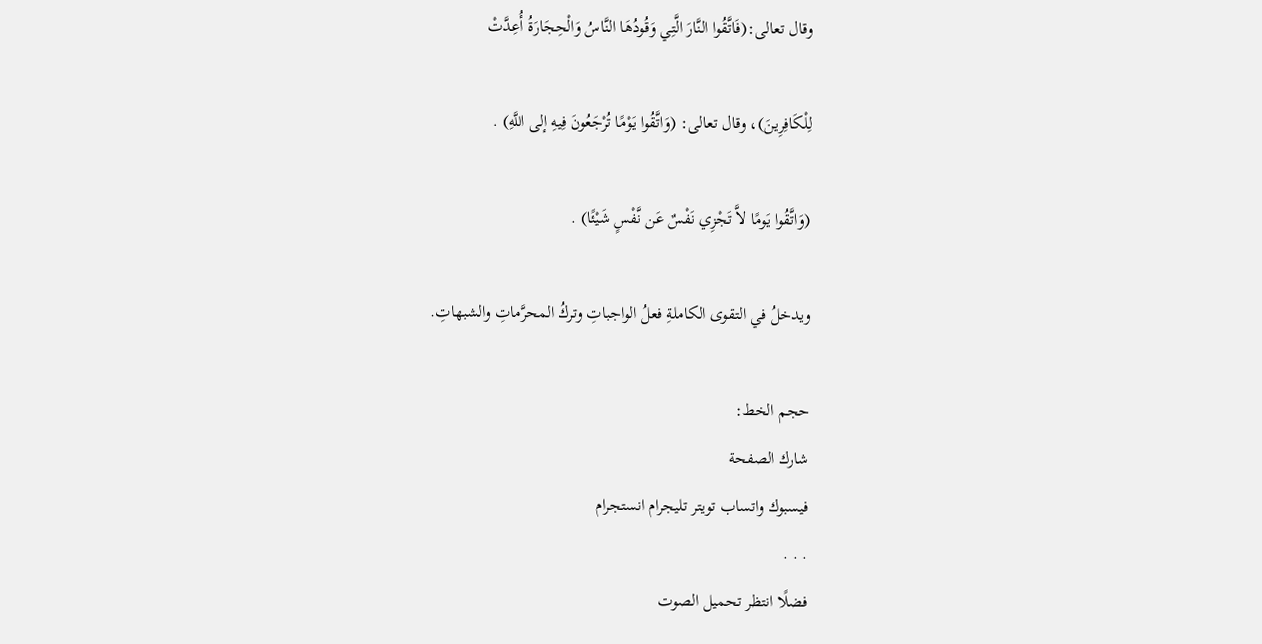وقال تعالى:(فَاتَّقُوا النَّارَ الَّتِي وَقُودُهَا النَّاسُ وَالْحِجَارَةُ أُعِدَّتْ

لِلْكَافِرِينَ)، وقال تعالى: (وَاتَّقُوا يَوْمًا تُرْجَعُونَ فِيهِ إلى اللَّهِ) .

(وَاتَّقُوا يَومًا لاَّ تَجْزِي نَفْسٌ عَن نَّفْسٍ شَيْئًا) .

ويدخلُ في التقوى الكاملةِ فعلُ الواجباتِ وتركُ المحرَّماتِ والشبهاتِ.

حجم الخط:
شارك الصفحة
فيسبوك واتساب تويتر تليجرام انستجرام
. . .
فضلًا انتظر تحميل الصوت